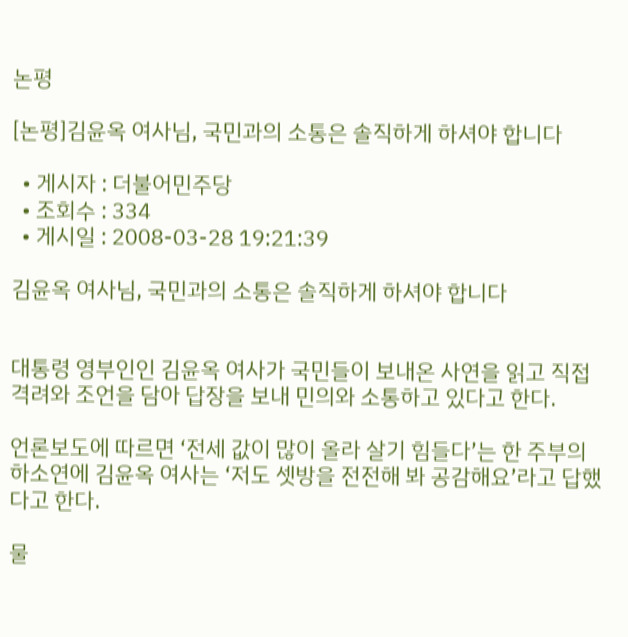논평

[논평]김윤옥 여사님, 국민과의 소통은 솔직하게 하셔야 합니다

  • 게시자 : 더불어민주당
  • 조회수 : 334
  • 게시일 : 2008-03-28 19:21:39

김윤옥 여사님, 국민과의 소통은 솔직하게 하셔야 합니다


대통령 영부인인 김윤옥 여사가 국민들이 보내온 사연을 읽고 직접 격려와 조언을 담아 답장을 보내 민의와 소통하고 있다고 한다.

언론보도에 따르면 ‘전세 값이 많이 올라 살기 힘들다’는 한 주부의 하소연에 김윤옥 여사는 ‘저도 셋방을 전전해 봐 공감해요’라고 답했다고 한다.

물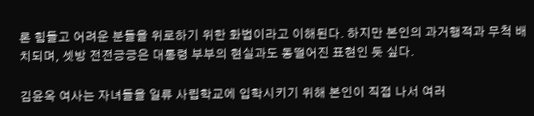론 힘들고 어려운 분들을 위로하기 위한 화법이라고 이해된다. 하지만 본인의 과거행적과 무척 배치되며, 셋방 전전긍긍은 대통령 부부의 현실과도 동떨어진 표현인 듯 싶다.

김윤옥 여사는 자녀들을 일류 사립학교에 입학시키기 위해 본인이 직접 나서 여러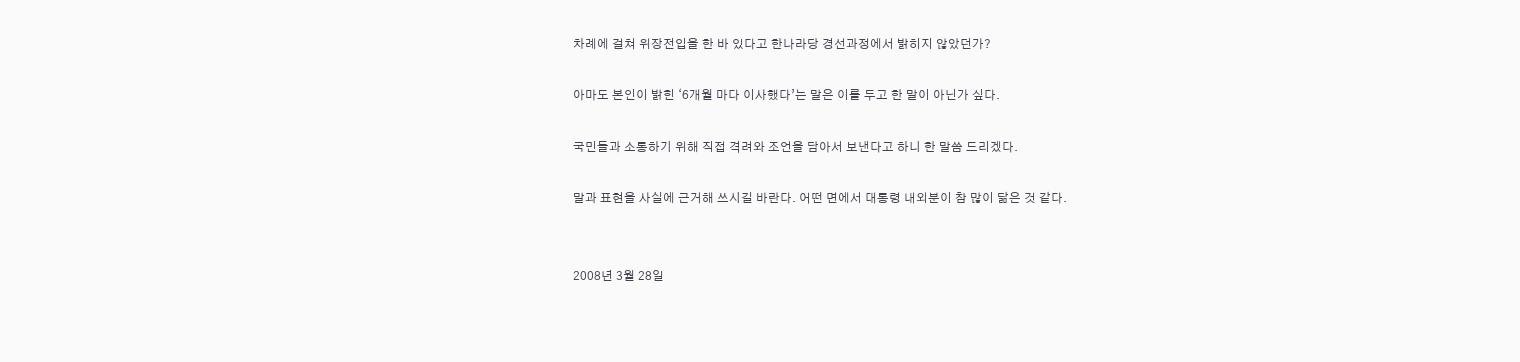차례에 걸쳐 위장전입을 한 바 있다고 한나라당 경선과정에서 밝히지 않았던가?

아마도 본인이 밝힌 ‘6개월 마다 이사했다’는 말은 이를 두고 한 말이 아닌가 싶다.

국민들과 소통하기 위해 직접 격려와 조언을 담아서 보낸다고 하니 한 말씀 드리겠다.

말과 표현을 사실에 근거해 쓰시길 바란다. 어떤 면에서 대통령 내외분이 참 많이 닮은 것 같다.


2008년 3월 28일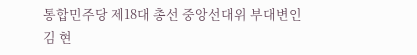통합민주당 제18대 총선 중앙선대위 부대변인 김 현